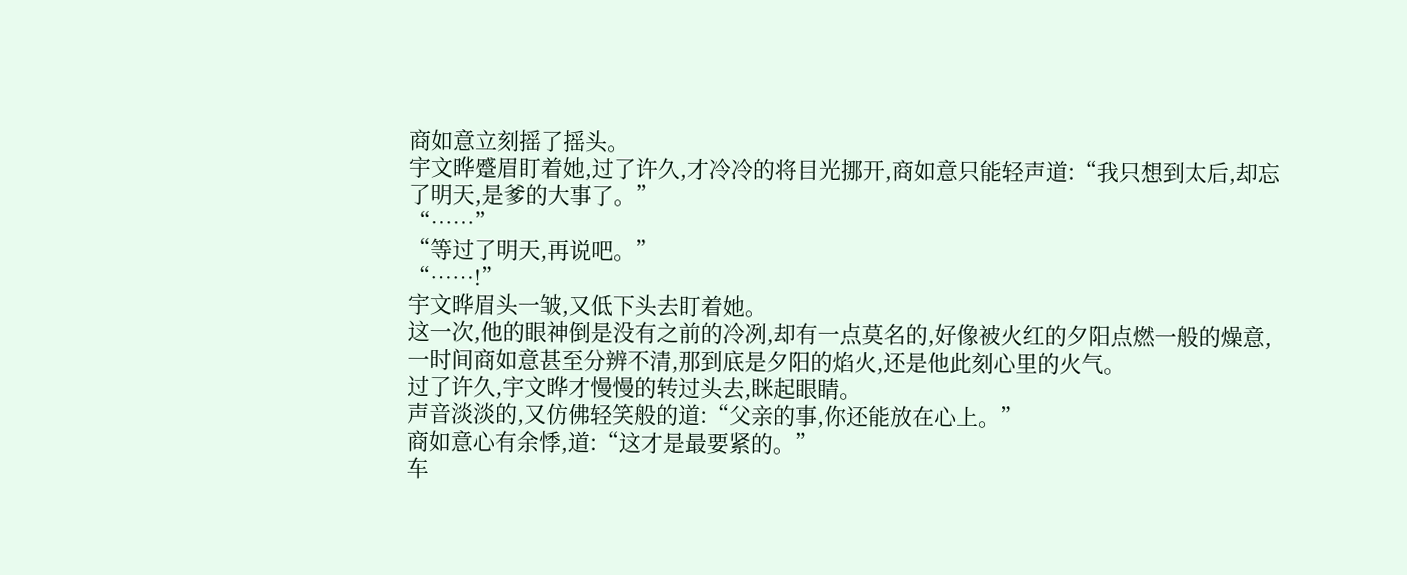商如意立刻摇了摇头。
宇文晔蹙眉盯着她,过了许久,才冷冷的将目光挪开,商如意只能轻声道:“我只想到太后,却忘了明天,是爹的大事了。”
“……”
“等过了明天,再说吧。”
“……!”
宇文晔眉头一皱,又低下头去盯着她。
这一次,他的眼神倒是没有之前的冷冽,却有一点莫名的,好像被火红的夕阳点燃一般的燥意,一时间商如意甚至分辨不清,那到底是夕阳的焰火,还是他此刻心里的火气。
过了许久,宇文晔才慢慢的转过头去,眯起眼睛。
声音淡淡的,又仿佛轻笑般的道:“父亲的事,你还能放在心上。”
商如意心有余悸,道:“这才是最要紧的。”
车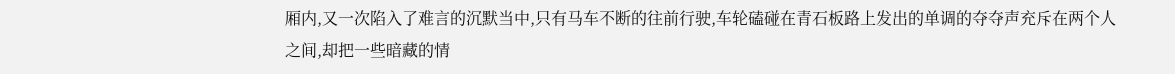厢内,又一次陷入了难言的沉默当中,只有马车不断的往前行驶,车轮磕碰在青石板路上发出的单调的夺夺声充斥在两个人之间,却把一些暗藏的情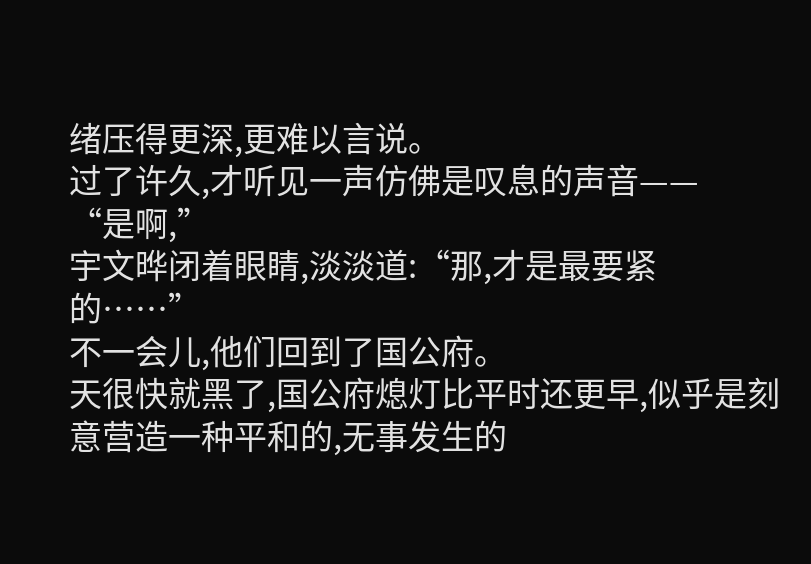绪压得更深,更难以言说。
过了许久,才听见一声仿佛是叹息的声音——
“是啊,”
宇文晔闭着眼睛,淡淡道:“那,才是最要紧的……”
不一会儿,他们回到了国公府。
天很快就黑了,国公府熄灯比平时还更早,似乎是刻意营造一种平和的,无事发生的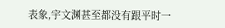表象,宇文渊甚至都没有跟平时一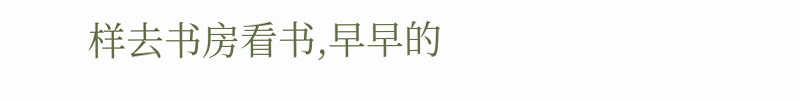样去书房看书,早早的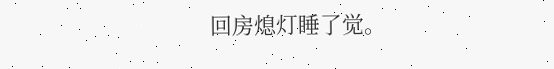回房熄灯睡了觉。